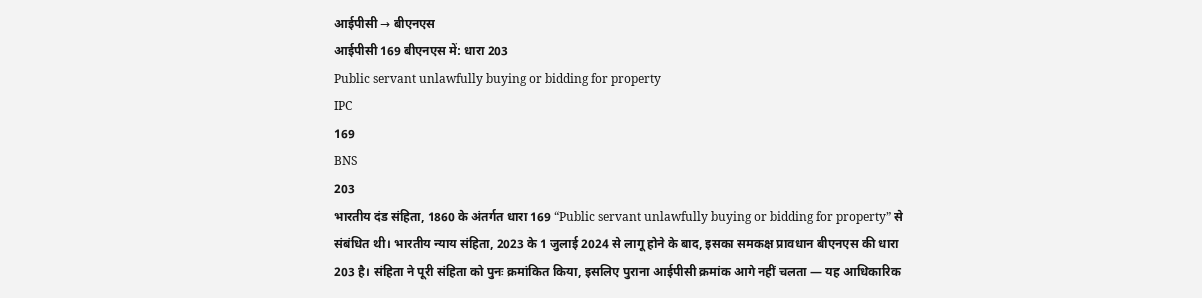आईपीसी → बीएनएस
आईपीसी 169 बीएनएस में: धारा 203
Public servant unlawfully buying or bidding for property
IPC
169
BNS
203
भारतीय दंड संहिता, 1860 के अंतर्गत धारा 169 “Public servant unlawfully buying or bidding for property” से संबंधित थी। भारतीय न्याय संहिता, 2023 के 1 जुलाई 2024 से लागू होने के बाद, इसका समकक्ष प्रावधान बीएनएस की धारा 203 है। संहिता ने पूरी संहिता को पुनः क्रमांकित किया, इसलिए पुराना आईपीसी क्रमांक आगे नहीं चलता — यह आधिकारिक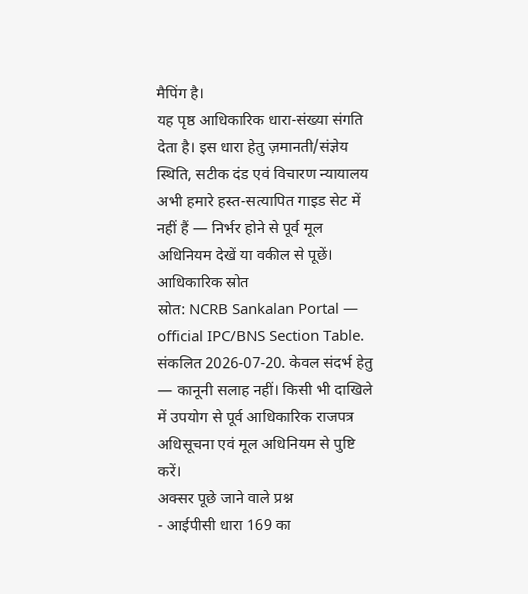मैपिंग है।
यह पृष्ठ आधिकारिक धारा-संख्या संगति देता है। इस धारा हेतु ज़मानती/संज्ञेय स्थिति, सटीक दंड एवं विचारण न्यायालय अभी हमारे हस्त-सत्यापित गाइड सेट में नहीं हैं — निर्भर होने से पूर्व मूल अधिनियम देखें या वकील से पूछें।
आधिकारिक स्रोत
स्रोत: NCRB Sankalan Portal — official IPC/BNS Section Table. संकलित 2026-07-20. केवल संदर्भ हेतु — कानूनी सलाह नहीं। किसी भी दाखिले में उपयोग से पूर्व आधिकारिक राजपत्र अधिसूचना एवं मूल अधिनियम से पुष्टि करें।
अक्सर पूछे जाने वाले प्रश्न
- आईपीसी धारा 169 का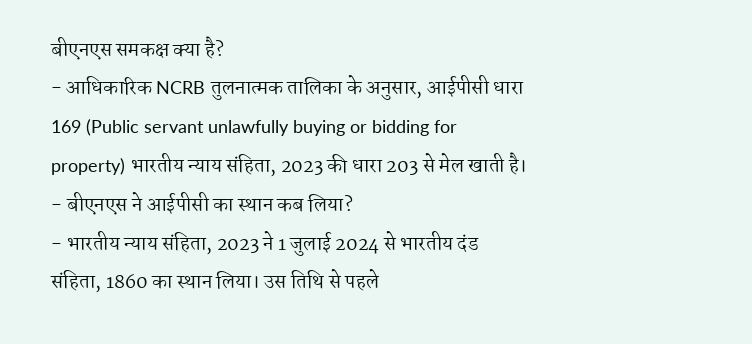बीएनएस समकक्ष क्या है?
- आधिकारिक NCRB तुलनात्मक तालिका के अनुसार, आईपीसी धारा 169 (Public servant unlawfully buying or bidding for property) भारतीय न्याय संहिता, 2023 की धारा 203 से मेल खाती है।
- बीएनएस ने आईपीसी का स्थान कब लिया?
- भारतीय न्याय संहिता, 2023 ने 1 जुलाई 2024 से भारतीय दंड संहिता, 1860 का स्थान लिया। उस तिथि से पहले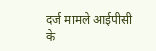दर्ज मामले आईपीसी के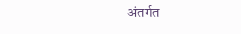अंतर्गत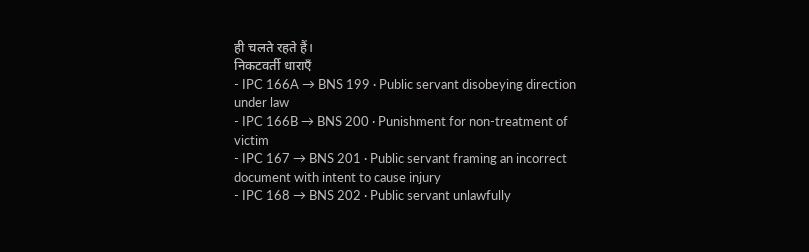ही चलते रहते हैं।
निकटवर्ती धाराएँ
- IPC 166A → BNS 199 · Public servant disobeying direction under law
- IPC 166B → BNS 200 · Punishment for non-treatment of victim
- IPC 167 → BNS 201 · Public servant framing an incorrect document with intent to cause injury
- IPC 168 → BNS 202 · Public servant unlawfully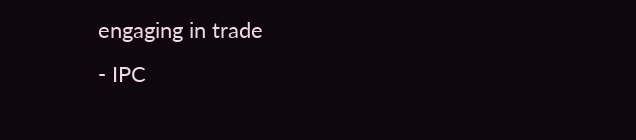engaging in trade
- IPC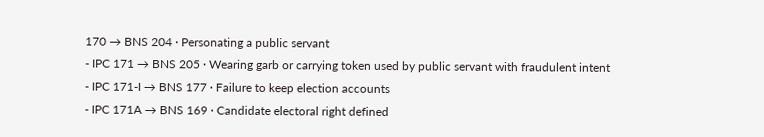170 → BNS 204 · Personating a public servant
- IPC 171 → BNS 205 · Wearing garb or carrying token used by public servant with fraudulent intent
- IPC 171-I → BNS 177 · Failure to keep election accounts
- IPC 171A → BNS 169 · Candidate electoral right defined